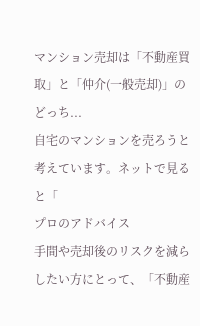マンション売却は「不動産買取」と「仲介(一般売却)」のどっち...
自宅のマンションを売ろうと考えています。ネットで見ると「
プロのアドバイス
手間や売却後のリスクを減らしたい方にとって、「不動産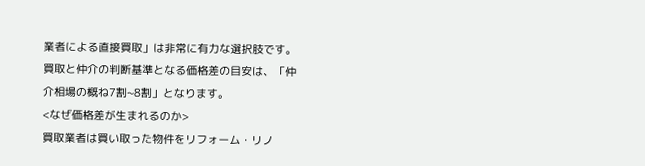業者による直接買取」は非常に有力な選択肢です。買取と仲介の判断基準となる価格差の目安は、「仲介相場の概ね7割~8割」となります。
<なぜ価格差が生まれるのか>
買取業者は買い取った物件をリフォーム・リノ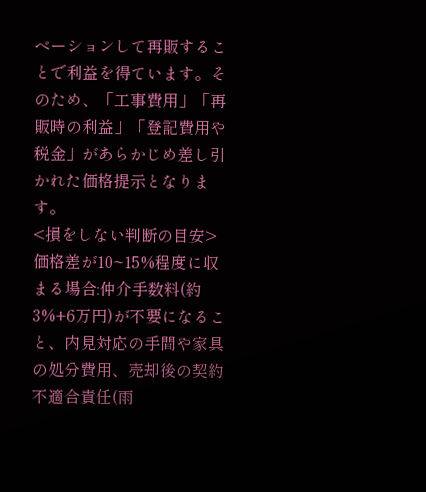ベーションして再販することで利益を得ています。そのため、「工事費用」「再販時の利益」「登記費用や税金」があらかじめ差し引かれた価格提示となります。
<損をしない判断の目安>
価格差が10~15%程度に収まる場合:仲介手数料(約3%+6万円)が不要になること、内見対応の手間や家具の処分費用、売却後の契約不適合責任(雨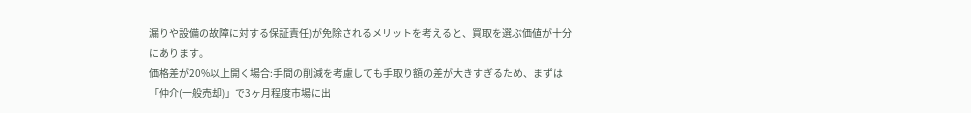漏りや設備の故障に対する保証責任)が免除されるメリットを考えると、買取を選ぶ価値が十分にあります。
価格差が20%以上開く場合:手間の削減を考慮しても手取り額の差が大きすぎるため、まずは「仲介(一般売却)」で3ヶ月程度市場に出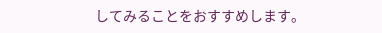してみることをおすすめします。